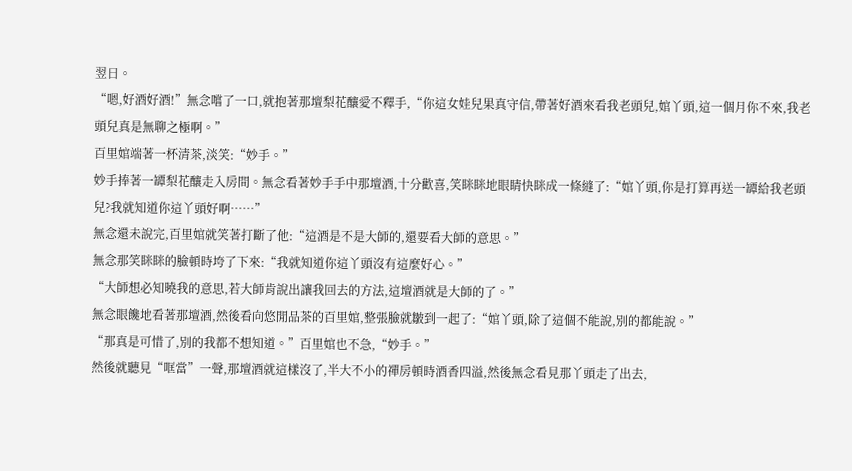翌日。
“嗯,好酒好酒!”無念嚐了一口,就抱著那壇梨花釀愛不釋手,“你這女娃兒果真守信,帶著好酒來看我老頭兒,婠丫頭,這一個月你不來,我老頭兒真是無聊之極啊。”
百里婠端著一杯清茶,淡笑:“妙手。”
妙手捧著一罈梨花釀走入房間。無念看著妙手手中那壇酒,十分歡喜,笑眯眯地眼睛快眯成一條縫了:“婠丫頭,你是打算再送一罈給我老頭兒?我就知道你這丫頭好啊……”
無念還未說完,百里婠就笑著打斷了他:“這酒是不是大師的,還要看大師的意思。”
無念那笑眯眯的臉頓時垮了下來:“我就知道你這丫頭沒有這麼好心。”
“大師想必知曉我的意思,若大師肯說出讓我回去的方法,這壇酒就是大師的了。”
無念眼饞地看著那壇酒,然後看向悠閒品茶的百里婠,整張臉就皺到一起了:“婠丫頭,除了這個不能說,別的都能說。”
“那真是可惜了,別的我都不想知道。”百里婠也不急,“妙手。”
然後就聽見“哐當”一聲,那壇酒就這樣沒了,半大不小的禪房頓時酒香四溢,然後無念看見那丫頭走了出去,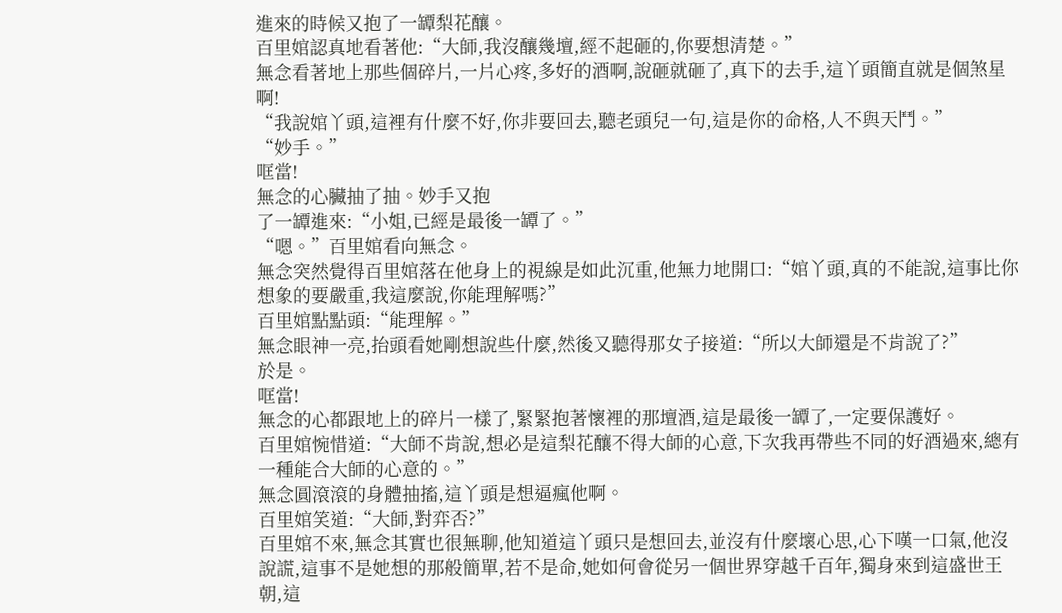進來的時候又抱了一罈梨花釀。
百里婠認真地看著他:“大師,我沒釀幾壇,經不起砸的,你要想清楚。”
無念看著地上那些個碎片,一片心疼,多好的酒啊,說砸就砸了,真下的去手,這丫頭簡直就是個煞星啊!
“我說婠丫頭,這裡有什麼不好,你非要回去,聽老頭兒一句,這是你的命格,人不與天鬥。”
“妙手。”
哐當!
無念的心臟抽了抽。妙手又抱
了一罈進來:“小姐,已經是最後一罈了。”
“嗯。”百里婠看向無念。
無念突然覺得百里婠落在他身上的視線是如此沉重,他無力地開口:“婠丫頭,真的不能說,這事比你想象的要嚴重,我這麼說,你能理解嗎?”
百里婠點點頭:“能理解。”
無念眼神一亮,抬頭看她剛想說些什麼,然後又聽得那女子接道:“所以大師還是不肯說了?”
於是。
哐當!
無念的心都跟地上的碎片一樣了,緊緊抱著懷裡的那壇酒,這是最後一罈了,一定要保護好。
百里婠惋惜道:“大師不肯說,想必是這梨花釀不得大師的心意,下次我再帶些不同的好酒過來,總有一種能合大師的心意的。”
無念圓滾滾的身體抽搐,這丫頭是想逼瘋他啊。
百里婠笑道:“大師,對弈否?”
百里婠不來,無念其實也很無聊,他知道這丫頭只是想回去,並沒有什麼壞心思,心下嘆一口氣,他沒說謊,這事不是她想的那般簡單,若不是命,她如何會從另一個世界穿越千百年,獨身來到這盛世王朝,這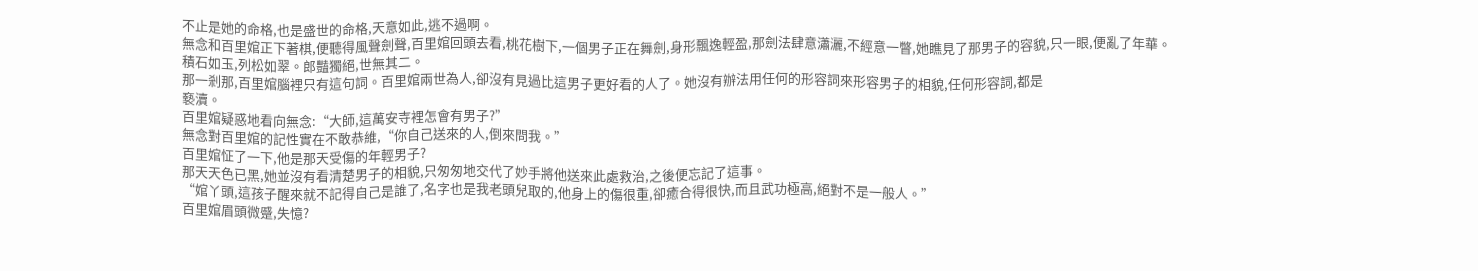不止是她的命格,也是盛世的命格,天意如此,逃不過啊。
無念和百里婠正下著棋,便聽得風聲劍聲,百里婠回頭去看,桃花樹下,一個男子正在舞劍,身形飄逸輕盈,那劍法肆意瀟灑,不經意一瞥,她瞧見了那男子的容貌,只一眼,便亂了年華。
積石如玉,列松如翠。郎豔獨絕,世無其二。
那一剎那,百里婠腦裡只有這句詞。百里婠兩世為人,卻沒有見過比這男子更好看的人了。她沒有辦法用任何的形容詞來形容男子的相貌,任何形容詞,都是
褻瀆。
百里婠疑惑地看向無念:“大師,這萬安寺裡怎會有男子?”
無念對百里婠的記性實在不敢恭維,“你自己送來的人,倒來問我。”
百里婠怔了一下,他是那天受傷的年輕男子?
那天天色已黑,她並沒有看清楚男子的相貌,只匆匆地交代了妙手將他送來此處救治,之後便忘記了這事。
“婠丫頭,這孩子醒來就不記得自己是誰了,名字也是我老頭兒取的,他身上的傷很重,卻癒合得很快,而且武功極高,絕對不是一般人。”
百里婠眉頭微蹙,失憶?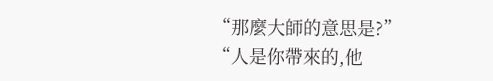“那麼大師的意思是?”
“人是你帶來的,他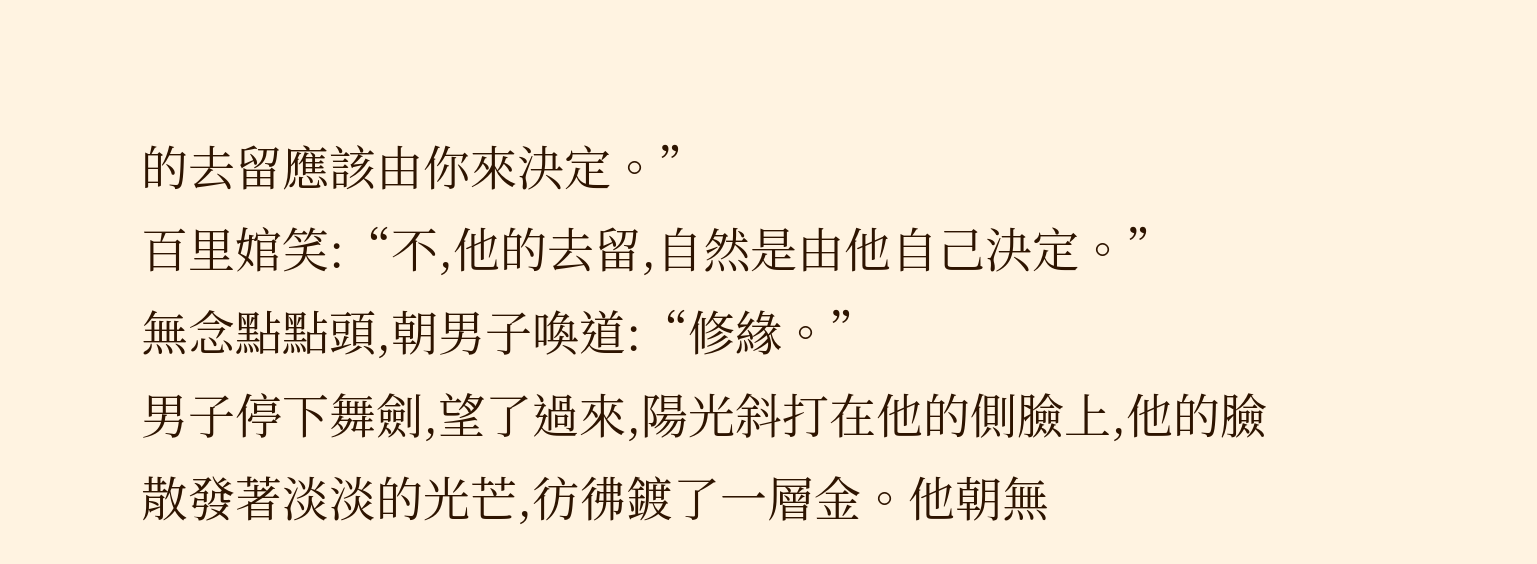的去留應該由你來決定。”
百里婠笑:“不,他的去留,自然是由他自己決定。”
無念點點頭,朝男子喚道:“修緣。”
男子停下舞劍,望了過來,陽光斜打在他的側臉上,他的臉散發著淡淡的光芒,彷彿鍍了一層金。他朝無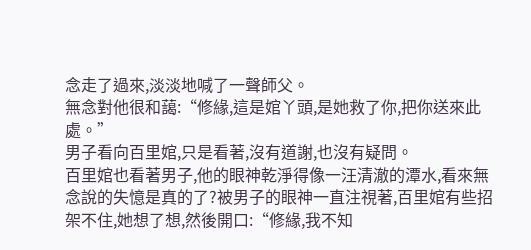念走了過來,淡淡地喊了一聲師父。
無念對他很和藹:“修緣,這是婠丫頭,是她救了你,把你送來此處。”
男子看向百里婠,只是看著,沒有道謝,也沒有疑問。
百里婠也看著男子,他的眼神乾淨得像一汪清澈的潭水,看來無念說的失憶是真的了?被男子的眼神一直注視著,百里婠有些招架不住,她想了想,然後開口:“修緣,我不知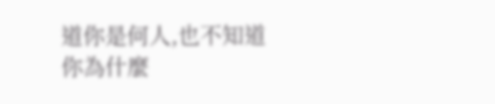道你是何人,也不知道你為什麼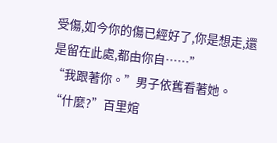受傷,如今你的傷已經好了,你是想走,還是留在此處,都由你自……”
“我跟著你。”男子依舊看著她。
“什麼?”百里婠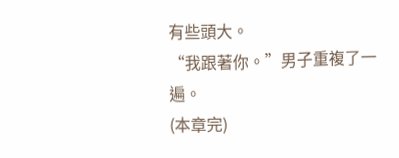有些頭大。
“我跟著你。”男子重複了一遍。
(本章完)